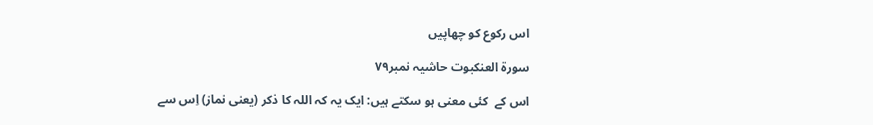اس رکوع کو چھاپیں

سورة العنکبوت حاشیہ نمبر۷۹

اس کے  کئی معنی ہو سکتے ہیں: ایک یہ کہ اللہ کا ذکر (یعنی نماز) اِس سے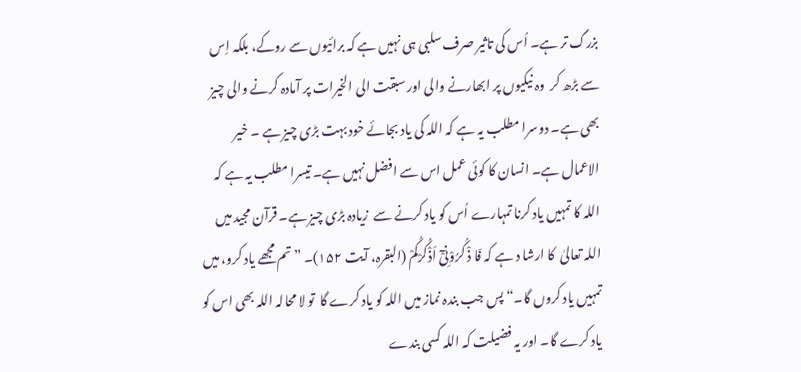بزرگ تر ہے۔ اُس کی تاثیر صرف سلبی ہی نہیں ہے کہ برائیوں سے روکے، بلکہ اِس سے بڑھ کر  وہ نیکیوں پر ابھارنے والی اور سبقت الی الخیرات پر آمادہ کرنے والی چیز  بھی ہے۔ دوسرا مطلب یہ ہے کہ اللہ کی یاد بجائے خود بہت بڑی چیز ہے ۔ خیر الاعمال ہے۔ انسان کا کوئی عمل اس سے افضل نہیں ہے۔ تیسرا مطلب یہ ہے کہ اللہ کا تمہیں یاد کرنا تمہارے اُس کو یاد کرنے سے  زیادہ بڑی چیز ہے۔ قرآن مجید میں اللہ تعالیٰ  کا ارشا د ہے کہ فَا ذْ کُرُوْنِیْٓ اَذْکُرْکُمْ (البقرہ، آیت ۱۵۲)۔ ”تم مجھے یاد کرو، میں تمہیں یاد کروں گا۔“ پس جب بندہ نماز میں اللہ کو یاد کرے گا  تو لا محالہ اللہ بھی اس کو یاد کرے گا۔ اور یہ فضیلت کہ اللہ کسی بندے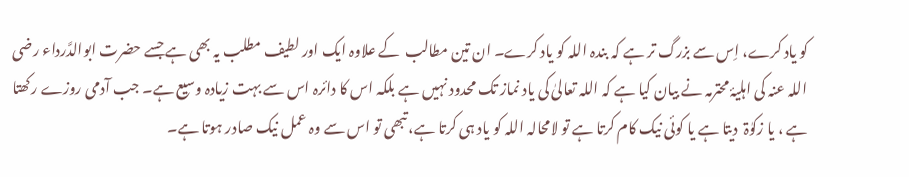کو یاد کرے، اِس سے بزرگ تر ہے کہ بندہ اللہ کو یاد کرے۔ ان تین مطالب  کے علاوہ ایک اور لطیف مطلب یہ بھی ہے جسے حضرت ابوالدَّرداء رضی اللہ عنہ کی اہلیۂ محترمہ نے بیان کیا ہے کہ اللہ تعالیٰ کی یاد نماز تک محدود نہیں ہے بلکہ اس کا دائرہ اس سے بہت زیادہ وسیع ہے۔ جب آدمی روزے رکھتا ہے ، یا زکوٰۃ  دیتا ہے یا کوئی نیک کام کرتا ہے تو لامحالہ اللہ کو یاد ہی کرتا ہے، تبھی تو اس سے وہ عمل نیک صادر ہوتا ہے۔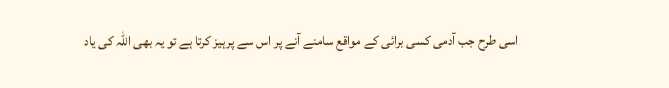اسی طرح جب آدمی کسی برائی کے مواقع سامنے آنے پر اس سے پرہیز کرتا ہے تو یہ بھی اللہ کی یاد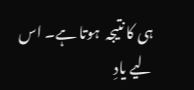ہی کا نتیجہ  ہوتا ہے۔ اس لیے یادِ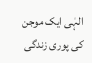الہٰی ایک موجن کی پوری زندگی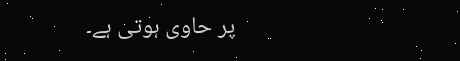پر حاوی ہوتی ہے۔